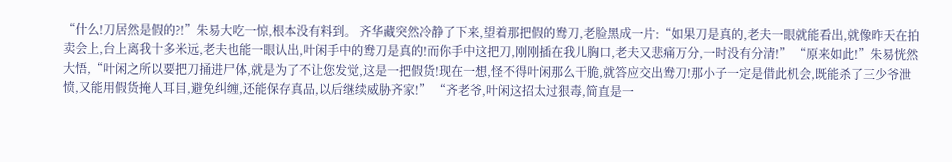“什么!刀居然是假的?!”朱易大吃一惊,根本没有料到。 齐华藏突然冷静了下来,望着那把假的鸯刀,老脸黑成一片:“如果刀是真的,老夫一眼就能看出,就像昨天在拍卖会上,台上离我十多米远,老夫也能一眼认出,叶闲手中的鸯刀是真的!而你手中这把刀,刚刚插在我儿胸口,老夫又悲痛万分,一时没有分清!” “原来如此!”朱易恍然大悟,“叶闲之所以要把刀捅进尸体,就是为了不让您发觉,这是一把假货!现在一想,怪不得叶闲那么干脆,就答应交出鸯刀!那小子一定是借此机会,既能杀了三少爷泄愤,又能用假货掩人耳目,避免纠缠,还能保存真品,以后继续威胁齐家!” “齐老爷,叶闲这招太过狠毒,简直是一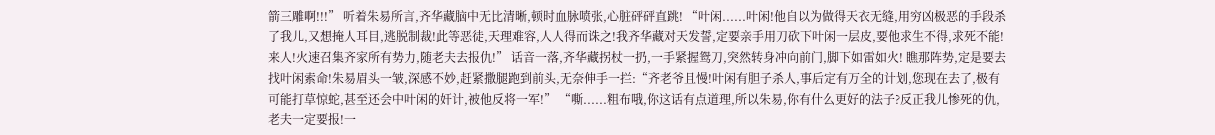箭三雕啊!!!” 听着朱易所言,齐华藏脑中无比清晰,顿时血脉喷张,心脏砰砰直跳! “叶闲......叶闲!他自以为做得天衣无缝,用穷凶极恶的手段杀了我儿,又想掩人耳目,逃脱制裁!此等恶徒,天理难容,人人得而诛之!我齐华藏对天发誓,定要亲手用刀砍下叶闲一层皮,要他求生不得,求死不能!来人!火速召集齐家所有势力,随老夫去报仇!” 话音一落,齐华藏拐杖一扔,一手紧握鸳刀,突然转身冲向前门,脚下如雷如火! 瞧那阵势,定是要去找叶闲索命!朱易眉头一皱,深感不妙,赶紧撒腿跑到前头,无奈伸手一拦:“齐老爷且慢!叶闲有胆子杀人,事后定有万全的计划,您现在去了,极有可能打草惊蛇,甚至还会中叶闲的奸计,被他反将一军!” “嘶......粗布哦,你这话有点道理,所以朱易,你有什么更好的法子?反正我儿惨死的仇,老夫一定要报!一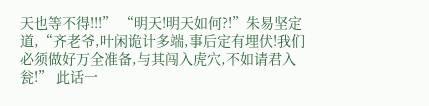天也等不得!!!” “明天!明天如何?!”朱易坚定道,“齐老爷,叶闲诡计多端,事后定有埋伏!我们必须做好万全准备,与其闯入虎穴,不如请君入瓮!” 此话一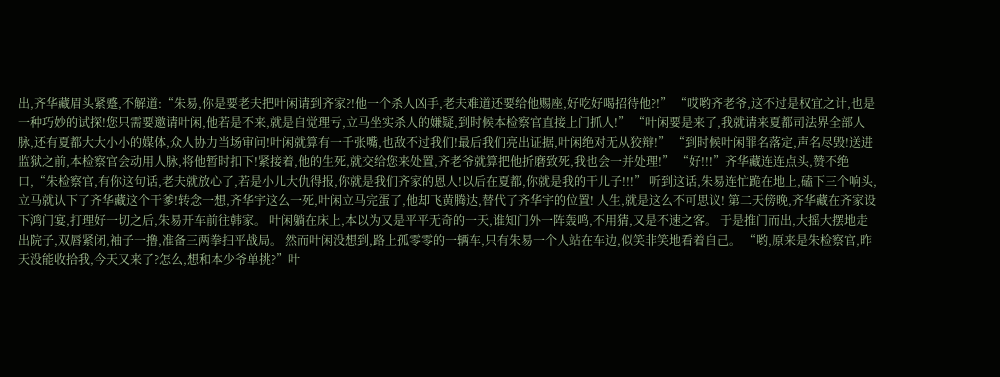出,齐华藏眉头紧蹙,不解道:“朱易,你是要老夫把叶闲请到齐家?!他一个杀人凶手,老夫难道还要给他赐座,好吃好喝招待他?!” “哎哟齐老爷,这不过是权宜之计,也是一种巧妙的试探!您只需要邀请叶闲,他若是不来,就是自觉理亏,立马坐实杀人的嫌疑,到时候本检察官直接上门抓人!” “叶闲要是来了,我就请来夏都司法界全部人脉,还有夏都大大小小的媒体,众人协力当场审问!叶闲就算有一千张嘴,也敌不过我们!最后我们亮出证据,叶闲绝对无从狡辩!” “到时候叶闲罪名落定,声名尽毁!送进监狱之前,本检察官会动用人脉,将他暂时扣下!紧接着,他的生死,就交给您来处置,齐老爷就算把他折磨致死,我也会一并处理!” “好!!!”齐华藏连连点头,赞不绝口,“朱检察官,有你这句话,老夫就放心了,若是小儿大仇得报,你就是我们齐家的恩人!以后在夏都,你就是我的干儿子!!!” 听到这话,朱易连忙跪在地上,磕下三个响头,立马就认下了齐华藏这个干爹!转念一想,齐华宇这么一死,叶闲立马完蛋了,他却飞黄腾达,替代了齐华宇的位置! 人生,就是这么不可思议! 第二天傍晚,齐华藏在齐家设下鸿门宴,打理好一切之后,朱易开车前往韩家。 叶闲躺在床上,本以为又是平平无奇的一天,谁知门外一阵轰鸣,不用猜,又是不速之客。 于是推门而出,大摇大摆地走出院子,双唇紧闭,袖子一撸,准备三两拳扫平战局。 然而叶闲没想到,路上孤零零的一辆车,只有朱易一个人站在车边,似笑非笑地看着自己。 “哟,原来是朱检察官,昨天没能收拾我,今天又来了?怎么,想和本少爷单挑?”叶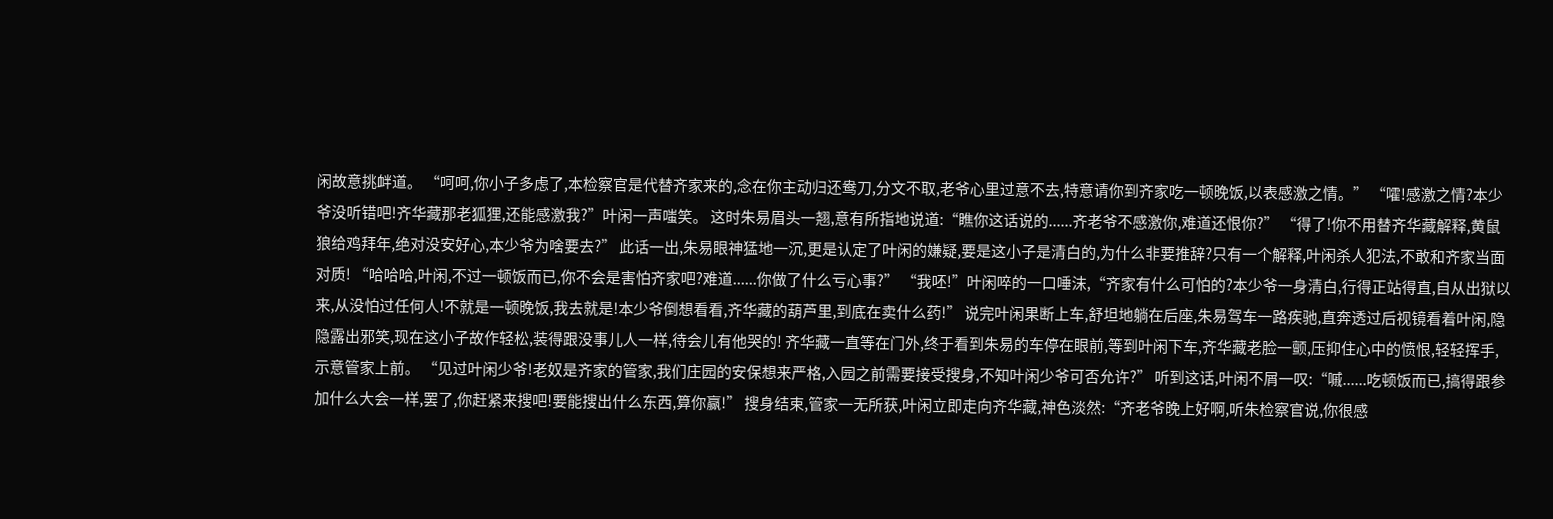闲故意挑衅道。 “呵呵,你小子多虑了,本检察官是代替齐家来的,念在你主动归还鸯刀,分文不取,老爷心里过意不去,特意请你到齐家吃一顿晚饭,以表感激之情。” “嚯!感激之情?本少爷没听错吧!齐华藏那老狐狸,还能感激我?”叶闲一声嗤笑。 这时朱易眉头一翘,意有所指地说道:“瞧你这话说的......齐老爷不感激你,难道还恨你?” “得了!你不用替齐华藏解释,黄鼠狼给鸡拜年,绝对没安好心,本少爷为啥要去?” 此话一出,朱易眼神猛地一沉,更是认定了叶闲的嫌疑,要是这小子是清白的,为什么非要推辞?只有一个解释,叶闲杀人犯法,不敢和齐家当面对质! “哈哈哈,叶闲,不过一顿饭而已,你不会是害怕齐家吧?难道......你做了什么亏心事?” “我呸!”叶闲啐的一口唾沫,“齐家有什么可怕的?本少爷一身清白,行得正站得直,自从出狱以来,从没怕过任何人!不就是一顿晚饭,我去就是!本少爷倒想看看,齐华藏的葫芦里,到底在卖什么药!” 说完叶闲果断上车,舒坦地躺在后座,朱易驾车一路疾驰,直奔透过后视镜看着叶闲,隐隐露出邪笑,现在这小子故作轻松,装得跟没事儿人一样,待会儿有他哭的! 齐华藏一直等在门外,终于看到朱易的车停在眼前,等到叶闲下车,齐华藏老脸一颤,压抑住心中的愤恨,轻轻挥手,示意管家上前。 “见过叶闲少爷!老奴是齐家的管家,我们庄园的安保想来严格,入园之前需要接受搜身,不知叶闲少爷可否允许?” 听到这话,叶闲不屑一叹:“嘁......吃顿饭而已,搞得跟参加什么大会一样,罢了,你赶紧来搜吧!要能搜出什么东西,算你赢!” 搜身结束,管家一无所获,叶闲立即走向齐华藏,神色淡然:“齐老爷晚上好啊,听朱检察官说,你很感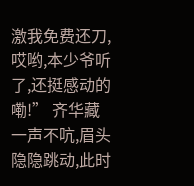激我免费还刀,哎哟,本少爷听了,还挺感动的嘞!” 齐华藏一声不吭,眉头隐隐跳动,此时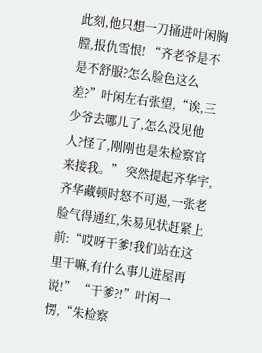此刻,他只想一刀捅进叶闲胸膛,报仇雪恨! “齐老爷是不是不舒服?怎么脸色这么差?”叶闲左右张望,“诶,三少爷去哪儿了,怎么没见他人?怪了,刚刚也是朱检察官来接我。” 突然提起齐华宇,齐华藏顿时怒不可遏,一张老脸气得通红,朱易见状赶紧上前:“哎呀干爹!我们站在这里干嘛,有什么事儿进屋再说!” “干爹?!”叶闲一愣,“朱检察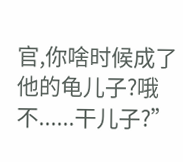官,你啥时候成了他的龟儿子?哦不......干儿子?”